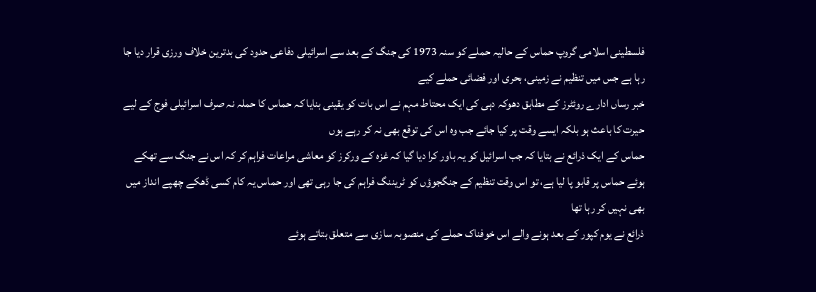فلسطینی اسلامی گروپ حماس کے حالیہ حملے کو سنہ 1973 کی جنگ کے بعد سے اسرائیلی دفاعی حدود کی بدترین خلاف ورزی قرار دیا جا رہا ہے جس میں تنظیم نے زمینی، بحری اور فضائی حملے کیے
خبر رساں ادارے روئٹرز کے مطابق دھوکہ دہی کی ایک محتاط مہم نے اس بات کو یقینی بنایا کہ حماس کا حملہ نہ صرف اسرائیلی فوج کے لیے حیرت کا باعث ہو بلکہ ایسے وقت پر کیا جائے جب وہ اس کی توقع بھی نہ کر رہے ہوں
حماس کے ایک ذرائع نے بتایا کہ جب اسرائیل کو یہ باور کرا دیا گیا کہ غزہ کے ورکرز کو معاشی مراعات فراہم کر کہ اس نے جنگ سے تھکے ہوئے حماس پر قابو پا لیا ہے، تو اس وقت تنظیم کے جنگجوؤں کو ٹریننگ فراہم کی جا رہی تھی اور حماس یہ کام کسی ڈھکے چھپے انداز میں بھی نہیں کر رہا تھا
ذرائع نے یوم کپور کے بعد ہونے والے اس خوفناک حملے کی منصوبہ سازی سے متعلق بتاتے ہوئے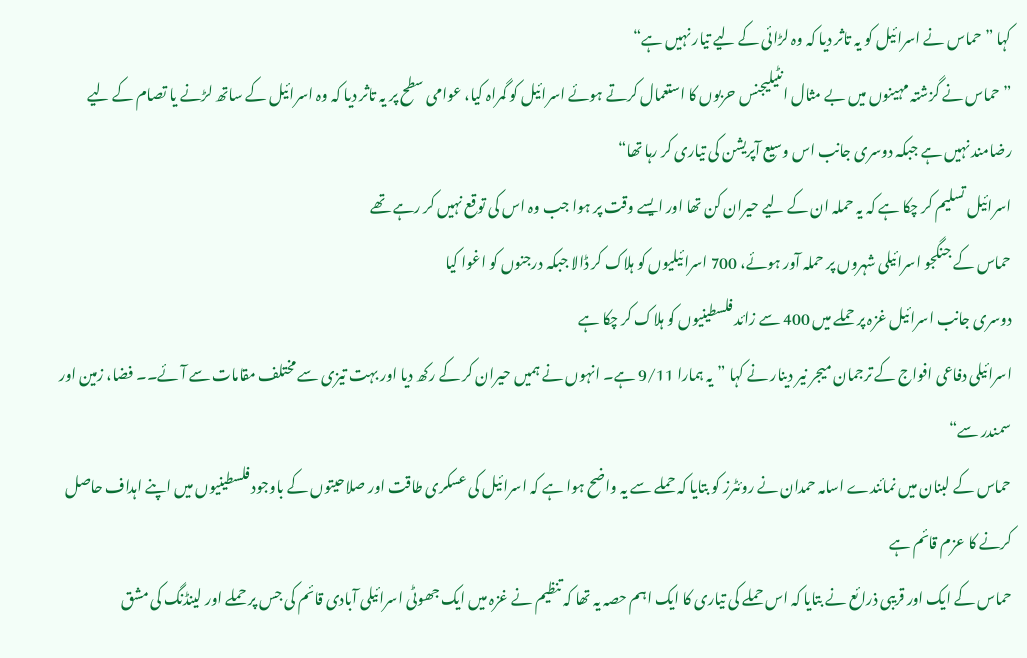کہا ”حماس نے اسرائیل کو یہ تاثر دیا کہ وہ لڑائی کے لیے تیار نہیں ہے“
”حماس نے گزشتہ مہینوں میں بے مثال انٹیلیجنس حربوں کا استعمال کرتے ہوئے اسرائیل کو گمراہ کیا، عوامی سطح پر یہ تاثر دیا کہ وہ اسرائیل کے ساتھ لڑنے یا تصام کے لیے رضامند نہیں ہے جبکہ دوسری جانب اس وسیع آپریشن کی تیاری کر رہا تھا“
اسرائیل تسلیم کر چکا ہے کہ یہ حملہ ان کے لیے حیران کن تھا اور ایسے وقت پر ہوا جب وہ اس کی توقع نہیں کر رہے تھے
حماس کے جنگجو اسرائیلی شہروں پر حملہ آور ہوئے، 700 اسرائیلیوں کو ہلاک کر ڈالا جبکہ درجنوں کو اغوا کیا
دوسری جانب اسرائیل غزہ پر حملے میں 400 سے زائد فلسطینیوں کو ہلاک کر چکا ہے
اسرائیلی دفاعی افواج کے ترجمان میجر نیر دینار نے کہا ”یہ ہمارا 9/11 ہے۔ انہوں نے ہمیں حیران کر کے رکھ دیا اور بہت تیزی سے مختلف مقامات سے آئے۔۔ فضا، زمین اور سمندر سے“
حماس کے لبنان میں نمائندے اسامہ حمدان نے روئٹرز کو بتایا کہ حملے سے یہ واضح ہوا ہے کہ اسرائیل کی عسکری طاقت اور صلاحیتوں کے باوجود فلسطینیوں میں اپنے اہداف حاصل کرنے کا عزم قائم ہے
حماس کے ایک اور قریبی ذرائع نے بتایا کہ اس حملے کی تیاری کا ایک اہم حصہ یہ تھا کہ تنظیم نے غزہ میں ایک جھوٹی اسرائیلی آبادی قائم کی جس پر حملے اور لینڈنگ کی مشق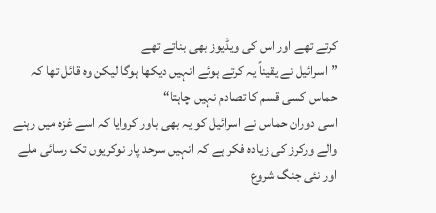کرتے تھے اور اس کی ویڈیوز بھی بناتے تھے
”اسرائیل نے یقیناً یہ کرتے ہوئے انہیں دیکھا ہوگا لیکن وہ قائل تھا کہ حماس کسی قسم کا تصادم نہیں چاہتا“
اسی دوران حماس نے اسرائیل کو یہ بھی باور کروایا کہ اسے غزہ میں رہنے والے ورکرز کی زیادہ فکر ہے کہ انہیں سرحد پار نوکریوں تک رسائی ملے اور نئی جنگ شروع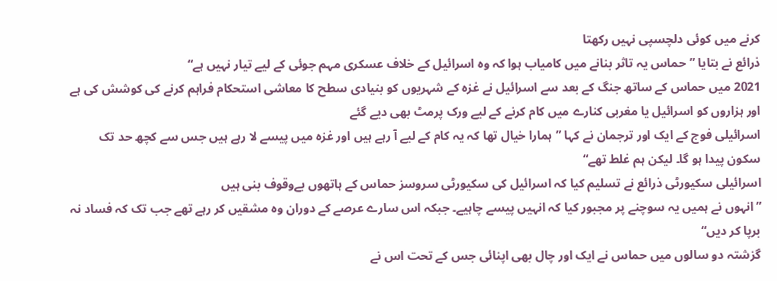کرنے میں کوئی دلچسپی نہیں رکھتا
ذرائع نے بتایا ”حماس یہ تاثر بنانے میں کامیاب ہوا کہ وہ اسرائیل کے خلاف عسکری مہم جوئی کے لیے تیار نہیں ہے“
2021 میں حماس کے ساتھ جنگ کے بعد سے اسرائیل نے غزہ کے شہریوں کو بنیادی سطح کا معاشی استحکام فراہم کرنے کی کوشش کی ہے اور ہزاروں کو اسرائیل یا مغربی کنارے میں کام کرنے کے لیے ورک پرمٹ بھی دیے گئے
اسرائیلی فوج کے ایک اور ترجمان نے کہا ”ہمارا خیال تھا کہ یہ کام کے لیے آ رہے ہیں اور غزہ میں پیسے لا رہے ہیں جس سے کچھ حد تک سکون پیدا ہو گا۔ لیکن ہم غلط تھے“
اسرائیلی سکیورٹی ذرائع نے تسلیم کیا کہ اسرائیل کی سکیورٹی سروسز حماس کے ہاتھوں بےوقوف بنی ہیں
”انہوں نے ہمیں یہ سوچنے پر مجبور کیا کہ انہیں پیسے چاہیے۔ جبکہ اس سارے عرصے کے دوران وہ مشقیں کر رہے تھے جب تک کہ فساد نہ برپا کر دیں“
گزشتہ دو سالوں میں حماس نے ایک اور چال بھی اپنائی جس کے تحت اس نے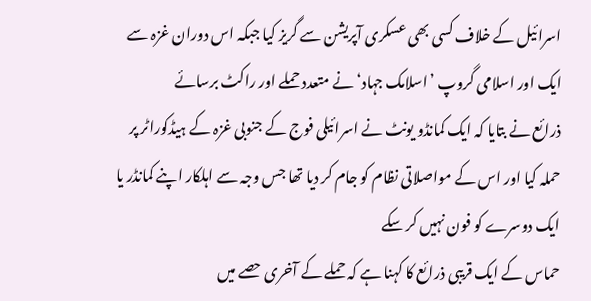اسرائیل کے خلاف کسی بھی عسکری آپریشن سے گریز کیا جبکہ اس دوران غزہ سے ایک اور اسلامی گروپ ’اسلامک جہاد‘ نے متعدد حملے اور راکٹ برسائے
ذرائع نے بتایا کہ ایک کمانڈو یونٹ نے اسرائیلی فوج کے جنوبی غزہ کے ہیڈکوراٹر پر حملہ کیا اور اس کے مواصلاتی نظام کو جام کر دیا تھا جس وجہ سے اہلکار اپنے کمانڈر یا ایک دوسرے کو فون نہیں کر سکے
حماس کے ایک قریبی ذرائع کا کہنا ہے کہ حملے کے آخری حصے میں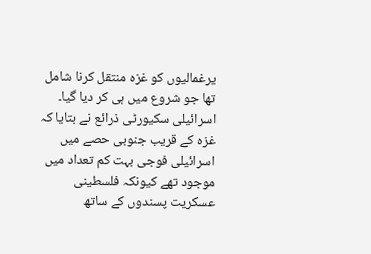یرغمالیوں کو غزہ منتقل کرنا شامل تھا جو شروع میں ہی کر دیا گیا۔
اسرائیلی سکیورٹی ذرائع نے بتایا کہ غزہ کے قریب جنوبی حصے میں اسرائیلی فوجی بہت کم تعداد میں موجود تھے کیونکہ فلسطینی عسکریت پسندوں کے ساتھ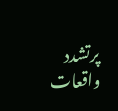پرتشدد واقعات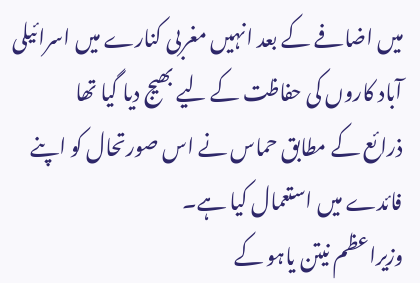میں اضافے کے بعد انہیں مغربی کنارے میں اسرائیلی آباد کاروں کی حفاظت کے لیے بھیج دیا گیا تھا
ذرائع کے مطابق حماس نے اس صورتحال کو اپنے فائدے میں استعمال کیا ہے۔
وزیراعظم نیتن یاہو کے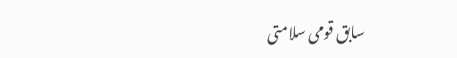سابق قومی سلامتی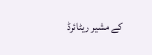کے مشیر ریٹائرڈ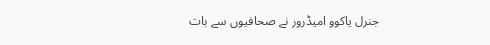جنرل یاکوو امیڈرور نے صحافیوں سے بات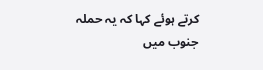کرتے ہوئے کہا کہ یہ حملہ جنوب میں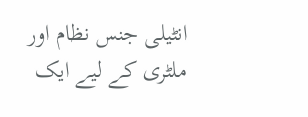انٹیلی جنس نظام اور ملٹری کے لیے ایک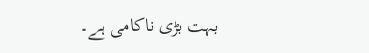بہت بڑی ناکامی ہے۔